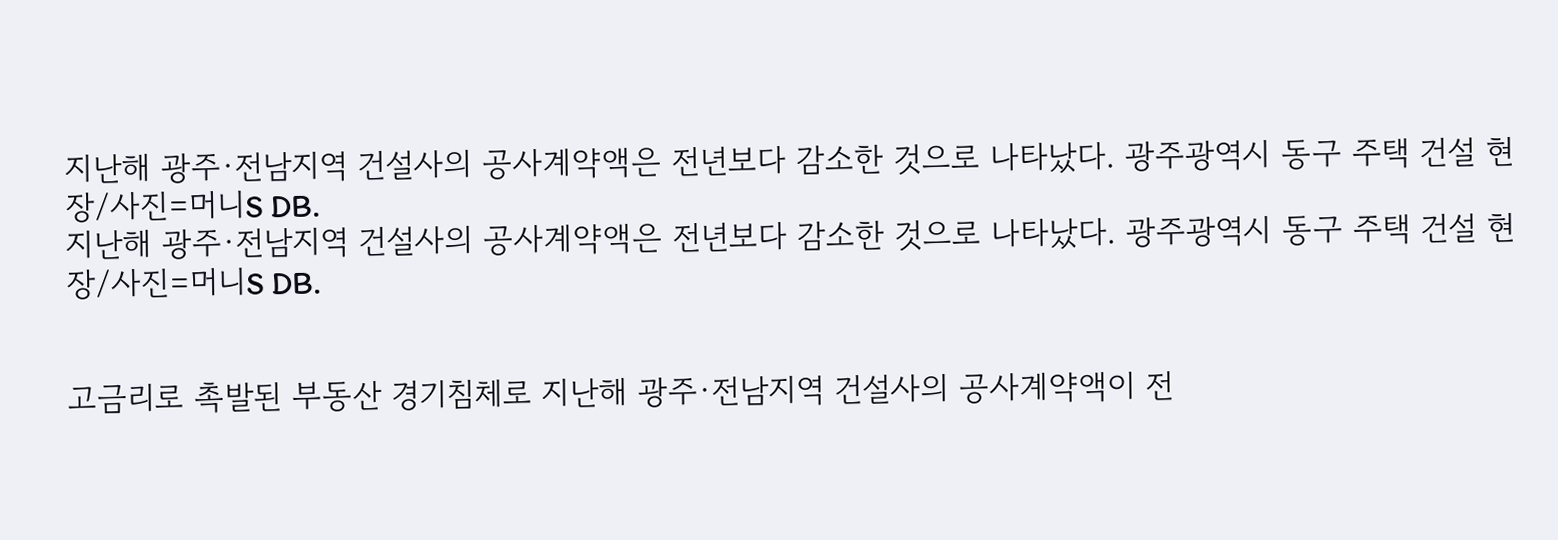지난해 광주·전남지역 건설사의 공사계약액은 전년보다 감소한 것으로 나타났다. 광주광역시 동구 주택 건설 현장/사진=머니S DB.
지난해 광주·전남지역 건설사의 공사계약액은 전년보다 감소한 것으로 나타났다. 광주광역시 동구 주택 건설 현장/사진=머니S DB.


고금리로 촉발된 부동산 경기침체로 지난해 광주·전남지역 건설사의 공사계약액이 전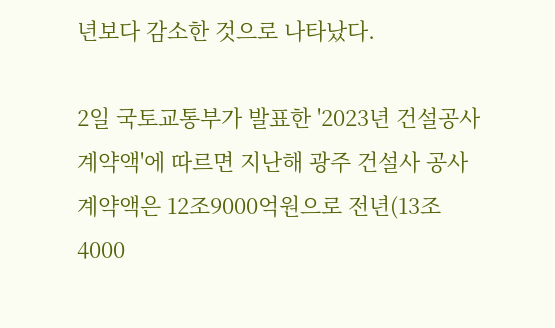년보다 감소한 것으로 나타났다.

2일 국토교통부가 발표한 '2023년 건설공사 계약액'에 따르면 지난해 광주 건설사 공사계약액은 12조9000억원으로 전년(13조4000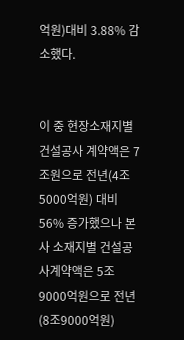억원)대비 3.88% 감소했다.


이 중 현장소재지별 건설공사 계약액은 7조원으로 전년(4조5000억원) 대비 56% 증가했으나 본사 소재지별 건설공사계약액은 5조9000억원으로 전년(8조9000억원)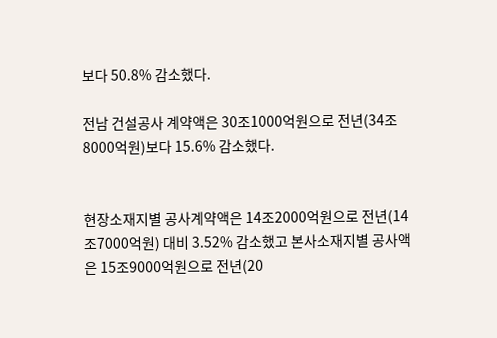보다 50.8% 감소했다.

전남 건설공사 계약액은 30조1000억원으로 전년(34조8000억원)보다 15.6% 감소했다.


현장소재지별 공사계약액은 14조2000억원으로 전년(14조7000억원) 대비 3.52% 감소했고 본사소재지별 공사액은 15조9000억원으로 전년(20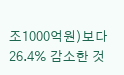조1000억원)보다 26.4% 감소한 것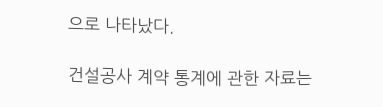으로 나타났다.

건설공사 계약 통계에 관한 자료는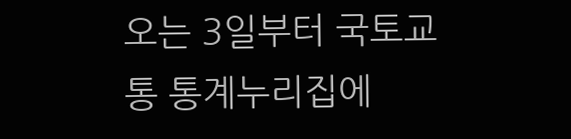오는 3일부터 국토교통 통계누리집에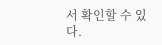서 확인할 수 있다.